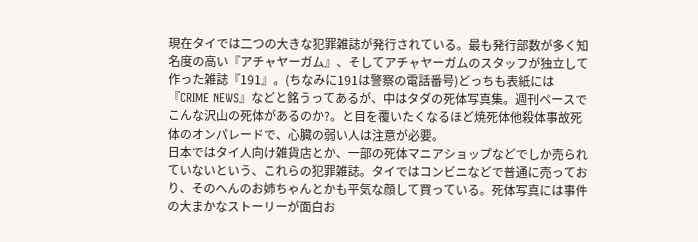現在タイでは二つの大きな犯罪雑誌が発行されている。最も発行部数が多く知名度の高い『アチャヤーガム』、そしてアチャヤーガムのスタッフが独立して作った雑誌『191』。(ちなみに191は警察の電話番号)どっちも表紙には『CRIME NEWS』などと銘うってあるが、中はタダの死体写真集。週刊ペースでこんな沢山の死体があるのか?。と目を覆いたくなるほど焼死体他殺体事故死体のオンパレードで、心臓の弱い人は注意が必要。
日本ではタイ人向け雑貨店とか、一部の死体マニアショップなどでしか売られていないという、これらの犯罪雑誌。タイではコンビニなどで普通に売っており、そのへんのお姉ちゃんとかも平気な顔して買っている。死体写真には事件の大まかなストーリーが面白お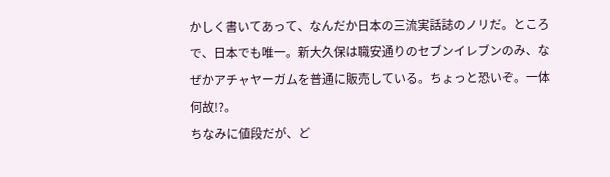かしく書いてあって、なんだか日本の三流実話誌のノリだ。ところで、日本でも唯一。新大久保は職安通りのセブンイレブンのみ、なぜかアチャヤーガムを普通に販売している。ちょっと恐いぞ。一体何故!?。
ちなみに値段だが、ど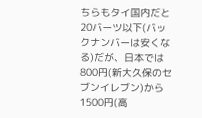ちらもタイ国内だと20バーツ以下(バックナンバーは安くなる)だが、日本では800円(新大久保のセブンイレブン)から1500円(高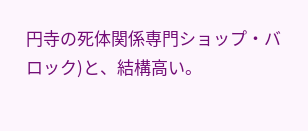円寺の死体関係専門ショップ・バロック)と、結構高い。